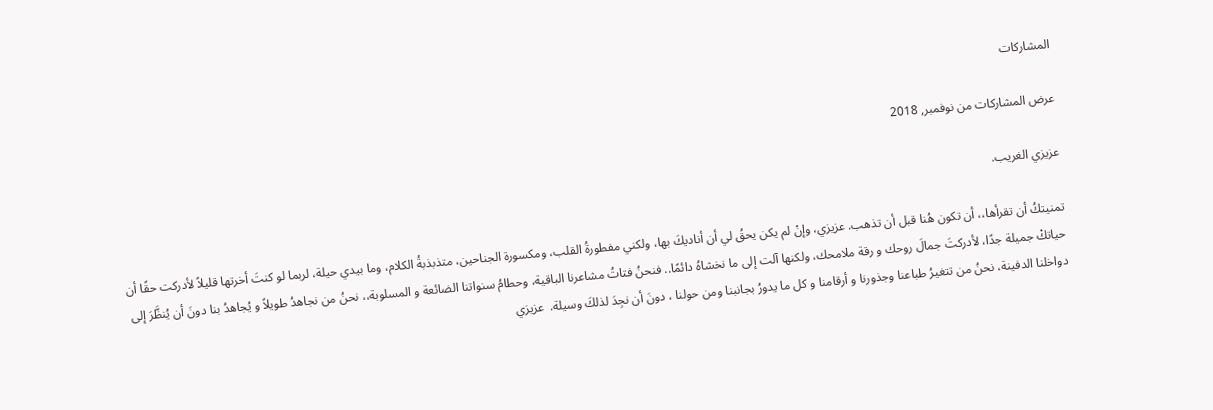المشاركات

عرض المشاركات من نوفمبر, 2018

عزيزي الغريب.

تمنيتكُ أن تقرأها،، أن تكون هُنا قبل أن تذهب. عزيزي، وإنْ لم يكن يحقُ لي أن أناديكَ بها، ولكني مفطورةُ القلب، ومكسورة الجناحين، متذبذبةُ الكلام، وما بيدي حيلة، لربما لو كنتَ أخرتها قليلاً لأدركت حقًا أن حياتكْ جميلة جدًا، لأدركتَ جمالَ روحك و رقة ملامحك، ولكنها آلت إلى ما نخشاهُ دائمًا.. فنحنُ فتاتُ مشاعرنا الباقية، وحطامُ سنواتنا الضائعة و المسلوبة،، نحنُ من نجاهدُ طويلاً و يُجاهدُ بنا دونَ أن يُنظَّرَ إلى دواخلنا الدفينة، نحنُ من تتغيرُ طباعنا وجذورنا و أرقامنا و كل ما يدورُ بجانبنا ومن حولنا ، دونَ أن نجِدَ لذلكَ وسيلة.  عزيزي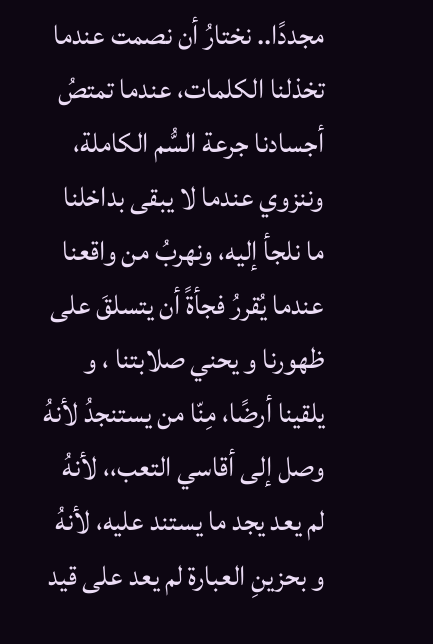مجددًا.. نختارُ أن نصمت عندما تخذلنا الكلمات، عندما تمتصُ أجسادنا جرعة السُّم الكاملة، وننزوي عندما لا يبقى بداخلنا ما نلجأ إليه، ونهربُ من واقعنا عندما يُقررُ فجأةً أن يتسلقَ على ظهورنا و يحني صلابتنا ، و يلقينا أرضًا، مِنّا من يستنجدُ لأنهُ وصل إلى أقاسي التعب،، لأنهُ لم يعد يجد ما يستند عليه، لأنهُ و بحزينِ العبارة لم يعد على قيد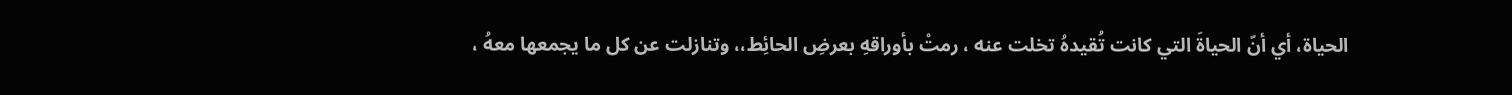الحياة، أي أنّ الحياةَ التي كانت تُقيدهُ تخلت عنه ، رمتْ بأوراقهِ بعرضِ الحائِط،، وتنازلت عن كل ما يجمعها معهُ ،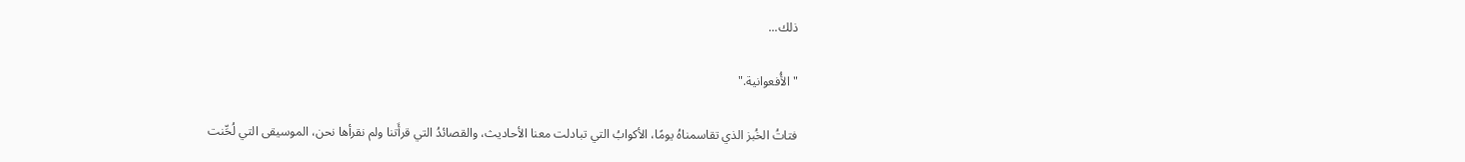ذلك...

"الأُفعوانية."

فتاتُ الخُبز الذي تقاسمناهُ يومًا، الأكوابُ التي تبادلت معنا الأحاديث، والقصائدُ التي قرأَتنا ولم نقرأها نحن، الموسيقى التي لُحِّنت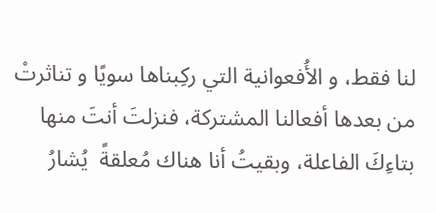لنا فقط، و الأُفعوانية التي ركِبناها سويًا و تناثرتْ من بعدها أفعالنا المشتركة، فنزلتَ أنتَ منها بتاءِكَ الفاعلة، وبقيتُ أنا هناك مُعلقةً  يُشارُ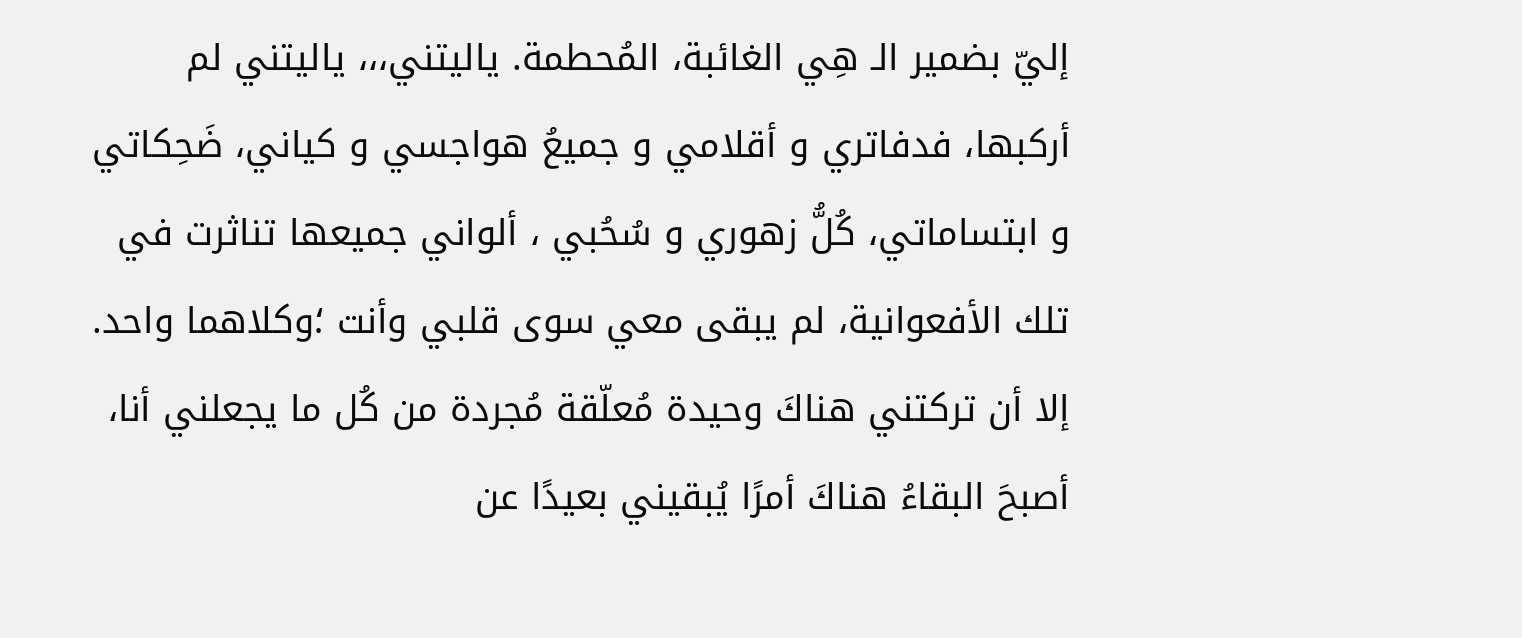إليّ بضمير الـ هِي الغائبة، المُحطمة. ياليتني،،، ياليتني لم أركبها، فدفاتري و أقلامي و جميعُ هواجسي و كياني، ضَحِكاتي و ابتساماتي، كُلُّ زهوري و سُحُبي ، ألواني جميعها تناثرت في تلك الأفعوانية، لم يبقى معي سوى قلبي وأنت ؛وكلاهما واحد. إلا أن تركتني هناكَ وحيدة مُعلّقة مُجردة من كُل ما يجعلني أنا، أصبحَ البقاءُ هناكَ أمرًا يُبقيني بعيدًا عن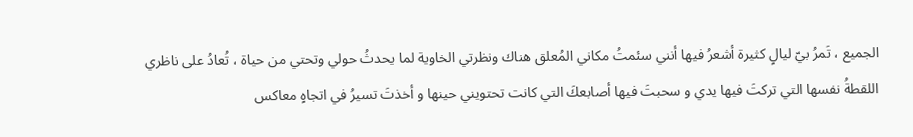الجميع ، تَمرُ بيّ ليالٍ كثيرة أشعرُ فيها أنني سئمتُ مكاني المُعلق هناك ونظرتي الخاوية لما يحدثُ حولي وتحتي من حياة ، تُعادُ على ناظري اللقطةُ نفسها التي تركتَ فيها يدي و سحبتَ فيها أصابعكَ التي كانت تحتويني حينها و أخذتَ تسيرُ في اتجاهٍ معاكس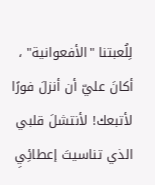لِلُعبتنا "الأفعوانية" ، أكانَ عليّ أن أنزلَ فورًا لأتبعك! لأنتشلَ قلبي الذي تناسيتَ إعطائِيِ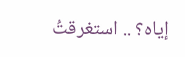إياه؟ .. استغرقتُ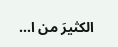الكثيرَ من ا...